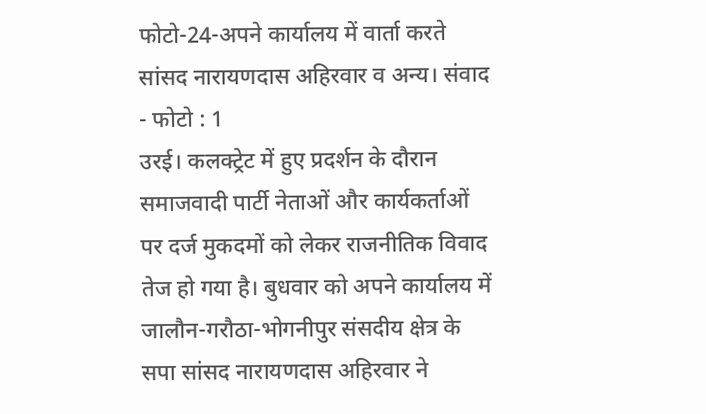फोटो-24-अपने कार्यालय में वार्ता करते सांसद नारायणदास अहिरवार व अन्य। संवाद
- फोटो : 1
उरई। कलक्ट्रेट में हुए प्रदर्शन के दौरान समाजवादी पार्टी नेताओं और कार्यकर्ताओं पर दर्ज मुकदमों को लेकर राजनीतिक विवाद तेज हो गया है। बुधवार को अपने कार्यालय में जालौन-गरौठा-भोगनीपुर संसदीय क्षेत्र के सपा सांसद नारायणदास अहिरवार ने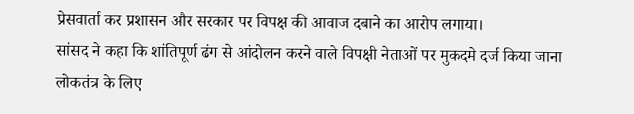प्रेसवार्ता कर प्रशासन और सरकार पर विपक्ष की आवाज दबाने का आरोप लगाया।
सांसद ने कहा कि शांतिपूर्ण ढंग से आंदोलन करने वाले विपक्षी नेताओं पर मुकदमे दर्ज किया जाना लोकतंत्र के लिए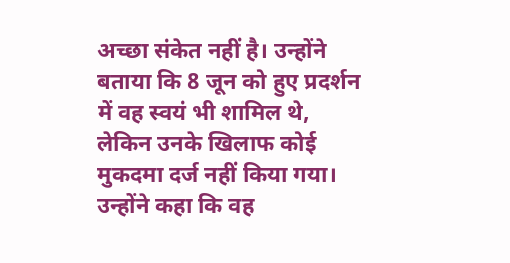अच्छा संकेत नहीं है। उन्होंने बताया कि 8 जून को हुए प्रदर्शन में वह स्वयं भी शामिल थे, लेकिन उनके खिलाफ कोई मुकदमा दर्ज नहीं किया गया। उन्होंने कहा कि वह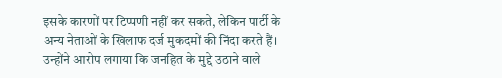इसके कारणों पर टिप्पणी नहीं कर सकते, लेकिन पार्टी के अन्य नेताओं के खिलाफ दर्ज मुकदमों की निंदा करते हैं।
उन्होंने आरोप लगाया कि जनहित के मुद्दे उठाने वाले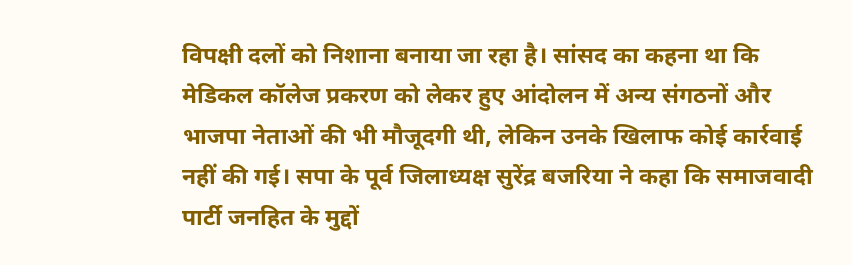विपक्षी दलों को निशाना बनाया जा रहा है। सांसद का कहना था कि मेडिकल कॉलेज प्रकरण को लेकर हुए आंदोलन में अन्य संगठनों और भाजपा नेताओं की भी मौजूदगी थी, लेकिन उनके खिलाफ कोई कार्रवाई नहीं की गई। सपा के पूर्व जिलाध्यक्ष सुरेंद्र बजरिया ने कहा कि समाजवादी पार्टी जनहित के मुद्दों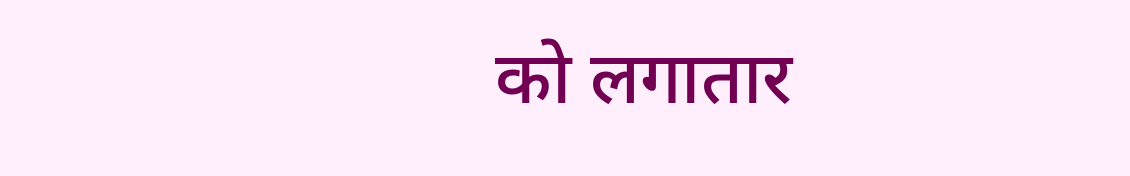को लगातार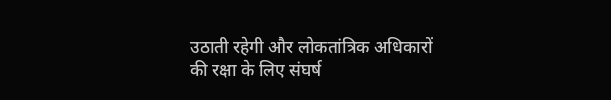उठाती रहेगी और लोकतांत्रिक अधिकारों की रक्षा के लिए संघर्ष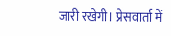जारी रखेगी। प्रेसवार्ता में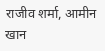राजीव शर्मा, आमीन खान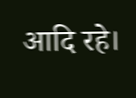आदि रहे।